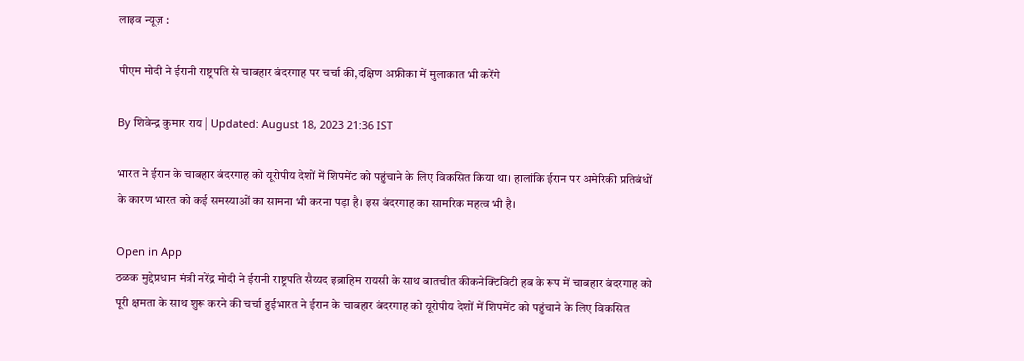लाइव न्यूज़ :

पीएम मोदी ने ईरानी राष्ट्रपति से चाबहार बंदरगाह पर चर्चा की,दक्षिण अफ्रीका में मुलाकात भी करेंगे

By शिवेन्द्र कुमार राय | Updated: August 18, 2023 21:36 IST

भारत ने ईरान के चाबहार बंदरगाह को यूरोपीय देशों में शिपमेंट को पहुंचाने के लिए विकसित किया था। हालांकि ईरान पर अमेरिकी प्रतिबंधों के कारण भारत को कई समस्याओं का सामना भी करना पड़ा है। इस बंदरगाह का सामरिक महत्व भी है।

Open in App
ठळक मुद्देप्रधान मंत्री नरेंद्र मोदी ने ईरानी राष्ट्रपति सैय्यद इब्राहिम रायसी के साथ बातचीत कीकनेक्टिविटी हब के रूप में चाबहार बंदरगाह को पूरी क्षमता के साथ शुरू करने की चर्चा हुईभारत ने ईरान के चाबहार बंदरगाह को यूरोपीय देशों में शिपमेंट को पहुंचाने के लिए विकसित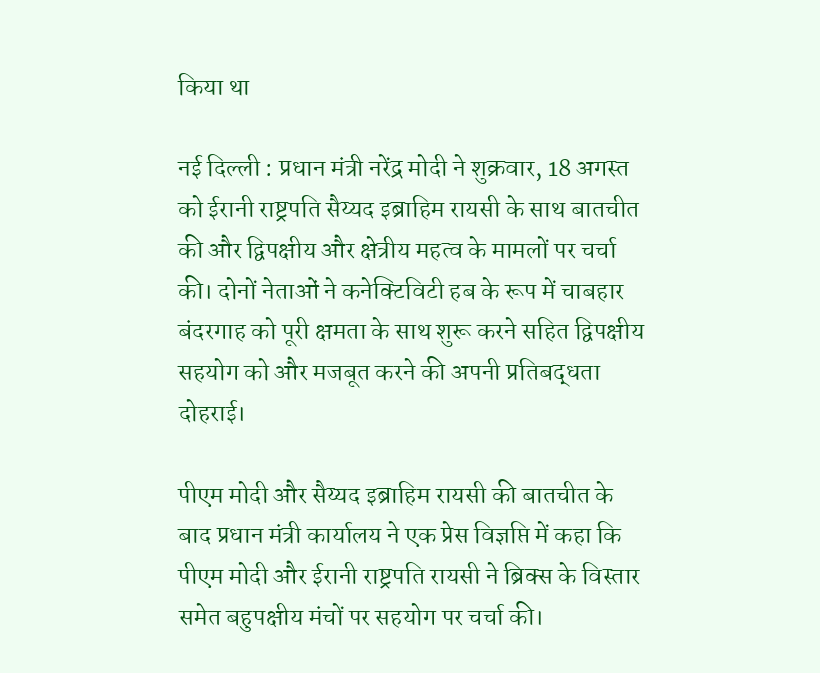किया था

नई दिल्ली : प्रधान मंत्री नरेंद्र मोदी ने शुक्रवार, 18 अगस्त को ईरानी राष्ट्रपति सैय्यद इब्राहिम रायसी के साथ बातचीत की और द्विपक्षीय और क्षेत्रीय महत्व के मामलों पर चर्चा की। दोनों नेताओं ने कनेक्टिविटी हब के रूप में चाबहार बंदरगाह को पूरी क्षमता के साथ शुरू करने सहित द्विपक्षीय सहयोग को और मजबूत करने की अपनी प्रतिबद्धता दोहराई।

पीएम मोदी और सैय्यद इब्राहिम रायसी की बातचीत के बाद प्रधान मंत्री कार्यालय ने एक प्रेस विज्ञप्ति में कहा कि पीएम मोदी और ईरानी राष्ट्रपति रायसी ने ब्रिक्स के विस्तार समेत बहुपक्षीय मंचों पर सहयोग पर चर्चा की।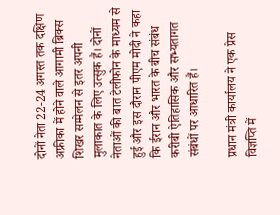दोनों नेता 22-24 अगस्त तक दक्षिण अफ्रीका में होने वाले आगामी ब्रिक्स शिखर सम्मेलन से इतर अपनी मुलाकात के लिए उत्सुक हैं। दोनों नेताओं की बात टेलीफोन के माध्यम से हुई और इस दौरान पीएम मोदी ने कहा कि ईरान और भारत के बीच संबंध करीबी ऐतिहासिक और सभ्यतागत संबंधों पर आधारित हैं।

प्रधान मंत्री कार्यालय ने एक प्रेस विज्ञप्ति में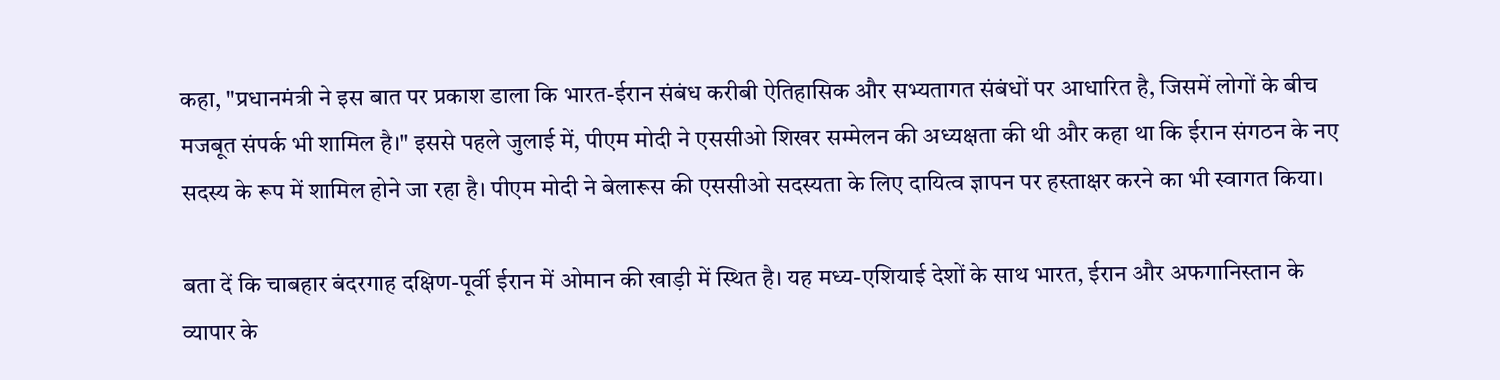कहा, "प्रधानमंत्री ने इस बात पर प्रकाश डाला कि भारत-ईरान संबंध करीबी ऐतिहासिक और सभ्यतागत संबंधों पर आधारित है, जिसमें लोगों के बीच मजबूत संपर्क भी शामिल है।" इससे पहले जुलाई में, पीएम मोदी ने एससीओ शिखर सम्मेलन की अध्यक्षता की थी और कहा था कि ईरान संगठन के नए सदस्य के रूप में शामिल होने जा रहा है। पीएम मोदी ने बेलारूस की एससीओ सदस्यता के लिए दायित्व ज्ञापन पर हस्ताक्षर करने का भी स्वागत किया।

बता दें कि चाबहार बंदरगाह दक्षिण-पूर्वी ईरान में ओमान की खाड़ी में स्थित है। यह मध्य-एशियाई देशों के साथ भारत, ईरान और अफगानिस्तान के व्यापार के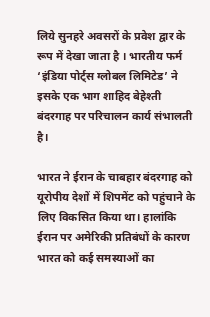लिये सुनहरे अवसरों के प्रवेश द्वार के रूप में देखा जाता है । भारतीय फर्म ‘इंडिया पोर्ट्स ग्लोबल लिमिटेड’ ने इसके एक भाग शाहिद बेहेश्ती बंदरगाह पर परिचालन कार्य संभालती है।

भारत ने ईरान के चाबहार बंदरगाह को यूरोपीय देशों में शिपमेंट को पहुंचाने के लिए विकसित किया था। हालांकि ईरान पर अमेरिकी प्रतिबंधों के कारण भारत को कई समस्याओं का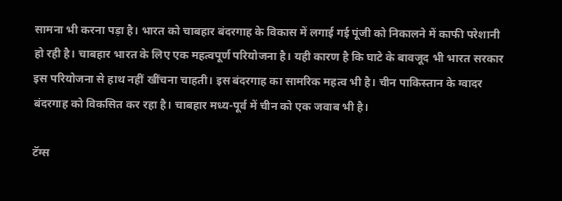सामना भी करना पड़ा है। भारत को चाबहार बंदरगाह के विकास में लगाई गई पूंजी को निकालने में काफी परेशानी हो रही है। चाबहार भारत के लिए एक महत्वपूर्ण परियोजना है। यही कारण है कि घाटे के बावजूद भी भारत सरकार इस परियोजना से हाथ नहीं खींचना चाहती। इस बंदरगाह का सामरिक महत्व भी है। चीन पाकिस्तान के ग्वादर बंदरगाह को विकसित कर रहा है। चाबहार मध्य-पूर्व में चीन को एक जवाब भी है।

टॅग्स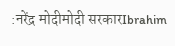:नरेंद्र मोदीमोदी सरकारIbrahim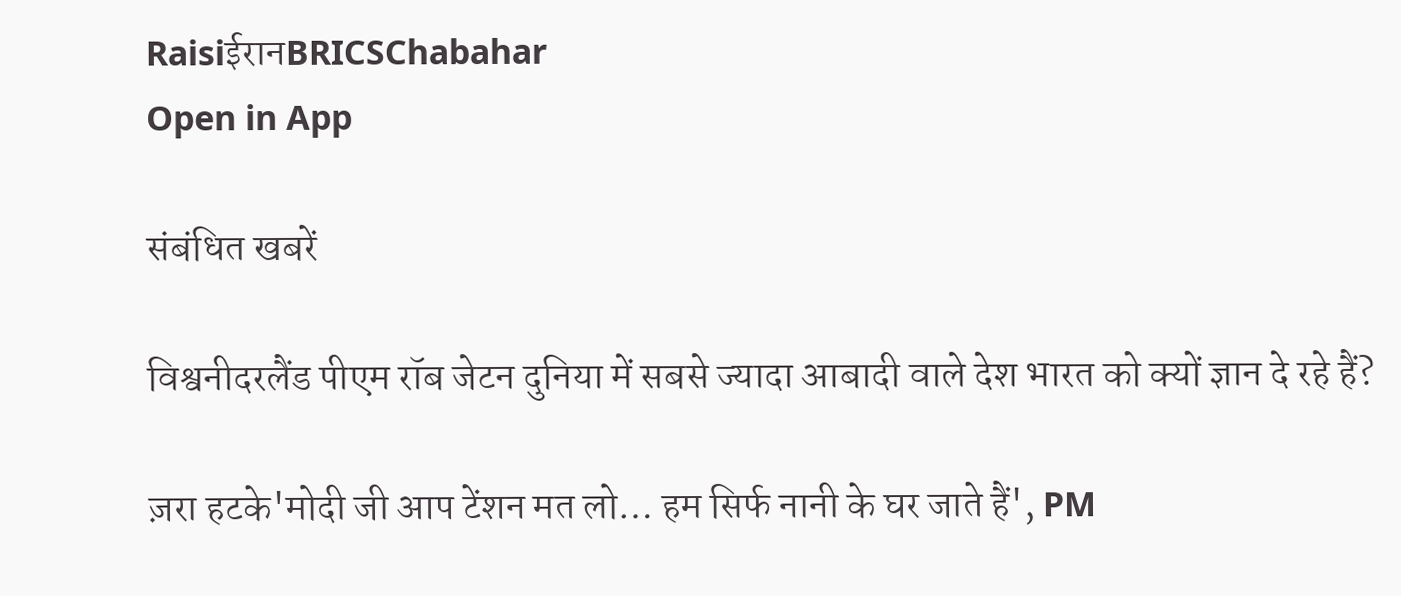RaisiईरानBRICSChabahar
Open in App

संबंधित खबरें

विश्वनीदरलैंड पीएम रॉब जेटन दुनिया में सबसे ज्यादा आबादी वाले देश भारत को क्यों ज्ञान दे रहे हैं?

ज़रा हटके'मोदी जी आप टेंशन मत लो… हम सिर्फ नानी के घर जाते हैं', PM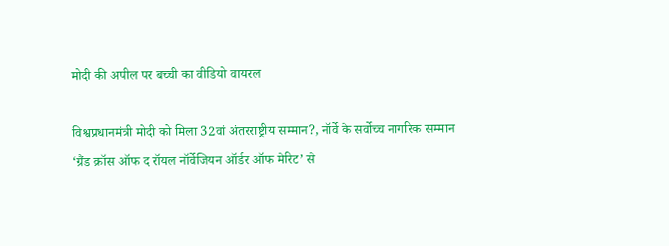मोदी की अपील पर बच्ची का वीडियो वायरल

विश्वप्रधानमंत्री मोदी को मिला 32वां अंतरराष्ट्रीय सम्मान?, नॉर्वे के सर्वोच्च नागरिक सम्मान ‘ग्रैंड क्रॉस ऑफ द रॉयल नॉर्वेजियन ऑर्डर ऑफ मेरिट’ से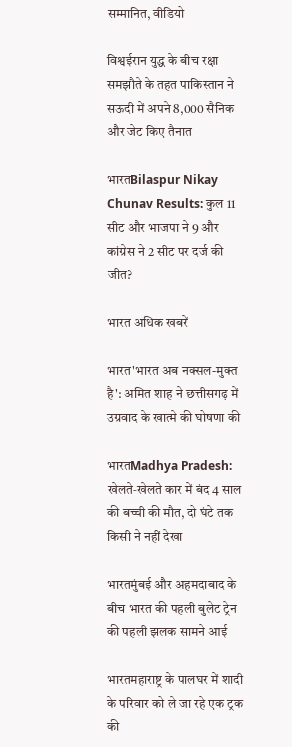सम्मानित, वीडियो

विश्वईरान युद्ध के बीच रक्षा समझौते के तहत पाकिस्तान ने सऊदी में अपने 8,000 सैनिक और जेट किए तैनात

भारतBilaspur Nikay Chunav Results: कुल 11 सीट और भाजपा ने 9 और कांग्रेस ने 2 सीट पर दर्ज की जीत?

भारत अधिक खबरें

भारत'भारत अब नक्सल-मुक्त है': अमित शाह ने छत्तीसगढ़ में उग्रवाद के खात्मे की घोषणा की

भारतMadhya Pradesh: खेलते‑खेलते कार में बंद 4 साल की बच्ची की मौत, दो घंटे तक किसी ने नहीं देखा

भारतमुंबई और अहमदाबाद के बीच भारत की पहली बुलेट ट्रेन की पहली झलक सामने आई

भारतमहाराष्ट्र के पालघर में शादी के परिवार को ले जा रहे एक ट्रक की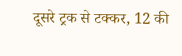दूसरे ट्रक से टक्कर, 12 की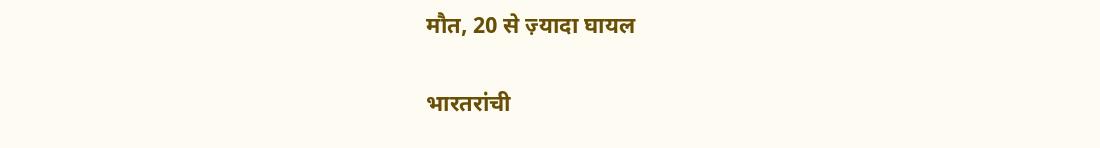मौत, 20 से ज़्यादा घायल

भारतरांची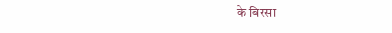के बिरसा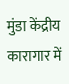मुंडा केंद्रीय कारागार में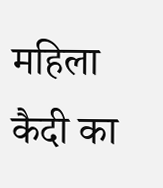महिला कैदी का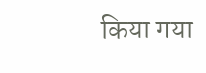किया गया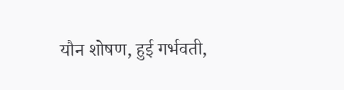यौन शोषण, हुई गर्भवती,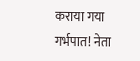कराया गया गर्भपात! नेता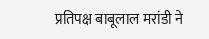प्रतिपक्ष बाबूलाल मरांडी ने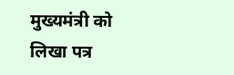मुख्यमंत्री को लिखा पत्र